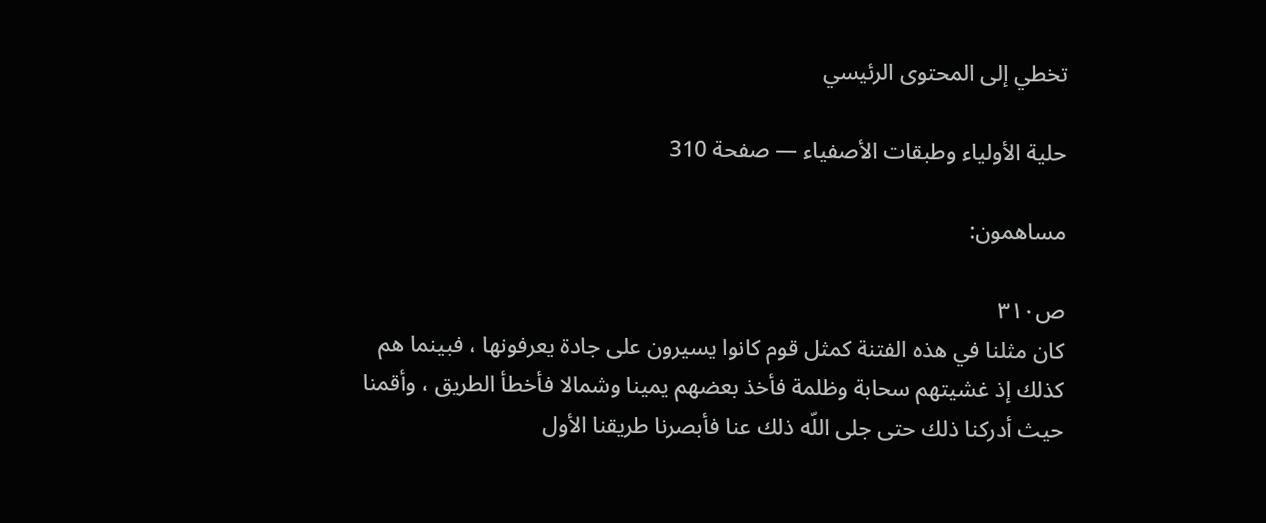تخطي إلى المحتوى الرئيسي

حلية الأولياء وطبقات الأصفياء — صفحة 310

مساهمون:

ص٣١٠
كان مثلنا في هذه الفتنة كمثل قوم كانوا يسيرون على جادة يعرفونها ، فبينما هم كذلك إذ غشيتهم سحابة وظلمة فأخذ بعضهم يمينا وشمالا فأخطأ الطريق ، وأقمنا حيث أدركنا ذلك حتى جلى اللّه ذلك عنا فأبصرنا طريقنا الأول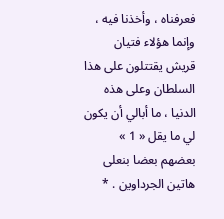فعرفناه ، وأخذنا فيه ، وإنما هؤلاء فتيان قريش يقتتلون على هذا السلطان وعلى هذه الدنيا ، ما أبالي أن يكون لي ما يقل « 1 » بعضهم بعضا بنعلى هاتين الجرداوين . *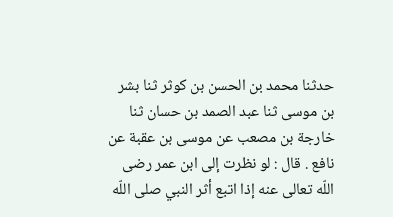حدثنا محمد بن الحسن بن كوثر ثنا بشر بن موسى ثنا عبد الصمد بن حسان ثنا خارجة بن مصعب عن موسى بن عقبة عن نافع . قال : لو نظرت إلى ابن عمر رضى اللّه تعالى عنه إذا اتبع أثر النبي صلى اللّه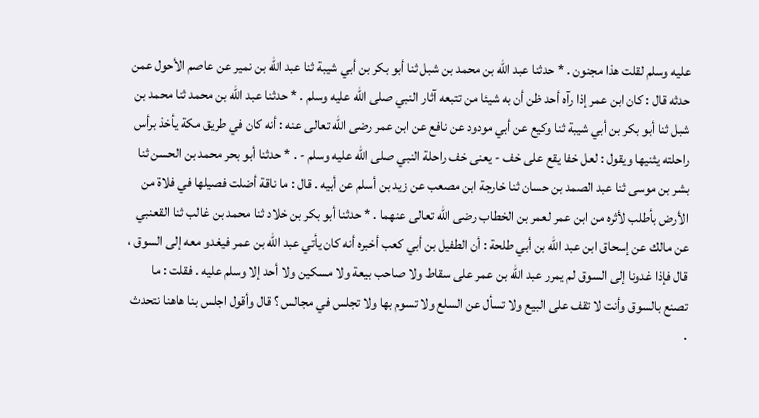عليه وسلم لقلت هذا مجنون . * حدثنا عبد اللّه بن محمد بن شبل ثنا أبو بكر بن أبي شيبة ثنا عبد اللّه بن نمير عن عاصم الأحول عمن حدثه قال : كان ابن عمر إذا رآه أحد ظن أن به شيئا من تتبعه آثار النبي صلى اللّه عليه وسلم . * حدثنا عبد اللّه بن محمد ثنا محمد بن شبل ثنا أبو بكر بن أبي شيبة ثنا وكيع عن أبي مودود عن نافع عن ابن عمر رضى اللّه تعالى عنه : أنه كان في طريق مكة يأخذ برأس راحلته يثنيها ويقول : لعل خفا يقع على خف - يعنى خف راحلة النبي صلى اللّه عليه وسلم - . * حدثنا أبو بحر محمد بن الحسن ثنا بشر بن موسى ثنا عبد الصمد بن حسان ثنا خارجة ابن مصعب عن زيد بن أسلم عن أبيه . قال : ما ناقة أضلت فصيلها في فلاة من الأرض بأطلب لأثره من ابن عمر لعمر بن الخطاب رضى اللّه تعالى عنهما . * حدثنا أبو بكر بن خلاد ثنا محمد بن غالب ثنا القعنبي عن مالك عن إسحاق ابن عبد اللّه بن أبي طلحة : أن الطفيل بن أبي كعب أخبره أنه كان يأتي عبد اللّه بن عمر فيغدو معه إلى السوق ، قال فإذا غدونا إلى السوق لم يمرر عبد اللّه بن عمر على سقاط ولا صاحب بيعة ولا مسكين ولا أحد إلا وسلم عليه . فقلت : ما تصنع بالسوق وأنت لا تقف على البيع ولا تسأل عن السلع ولا تسوم بها ولا تجلس في مجالس ؟ قال وأقول اجلس بنا هاهنا نتحدث .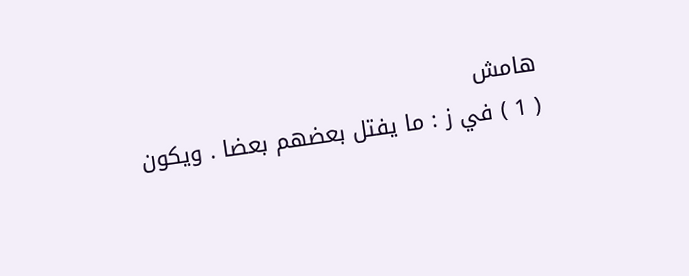هامش
( 1 ) في ز : ما يفتل بعضهم بعضا . ويكون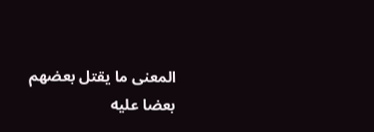المعنى ما يقتل بعضهم بعضا عليه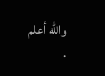واللّه أعلم .